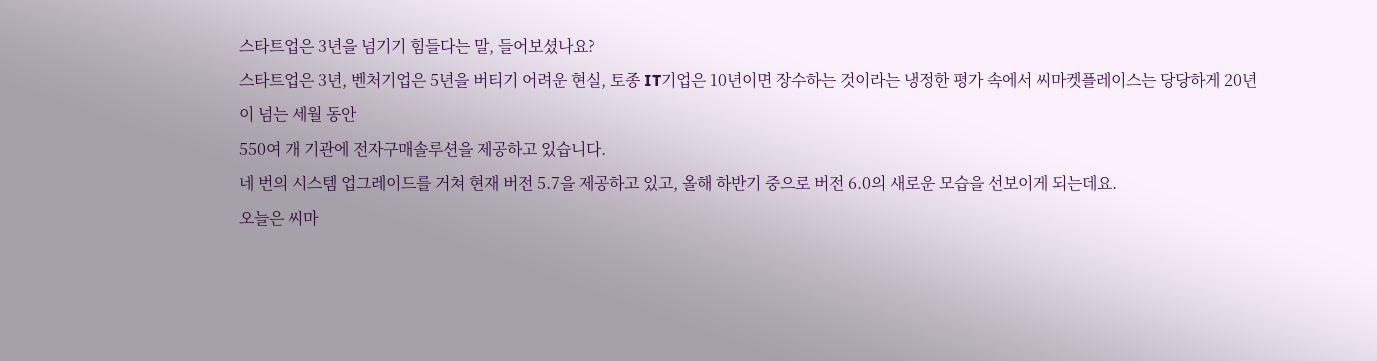스타트업은 3년을 넘기기 힘들다는 말, 들어보셨나요?
스타트업은 3년, 벤처기업은 5년을 버티기 어려운 현실, 토종 IT기업은 10년이면 장수하는 것이라는 냉정한 평가 속에서 씨마켓플레이스는 당당하게 20년이 넘는 세월 동안
550여 개 기관에 전자구매솔루션을 제공하고 있습니다.
네 번의 시스템 업그레이드를 거쳐 현재 버전 5.7을 제공하고 있고, 올해 하반기 중으로 버전 6.0의 새로운 모습을 선보이게 되는데요.
오늘은 씨마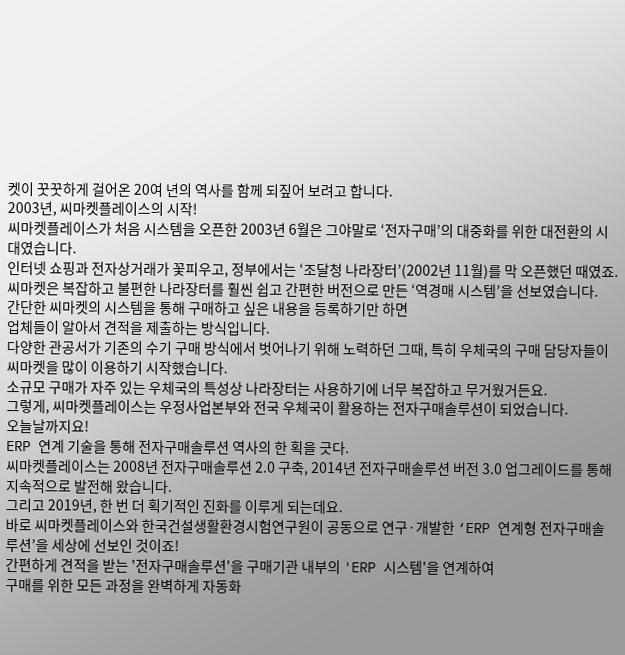켓이 꿋꿋하게 걸어온 20여 년의 역사를 함께 되짚어 보려고 합니다.
2003년, 씨마켓플레이스의 시작!
씨마켓플레이스가 처음 시스템을 오픈한 2003년 6월은 그야말로 ‘전자구매’의 대중화를 위한 대전환의 시대였습니다.
인터넷 쇼핑과 전자상거래가 꽃피우고, 정부에서는 ‘조달청 나라장터’(2002년 11월)를 막 오픈했던 때였죠.
씨마켓은 복잡하고 불편한 나라장터를 훨씬 쉽고 간편한 버전으로 만든 ‘역경매 시스템’을 선보였습니다.
간단한 씨마켓의 시스템을 통해 구매하고 싶은 내용을 등록하기만 하면
업체들이 알아서 견적을 제출하는 방식입니다.
다양한 관공서가 기존의 수기 구매 방식에서 벗어나기 위해 노력하던 그때, 특히 우체국의 구매 담당자들이 씨마켓을 많이 이용하기 시작했습니다.
소규모 구매가 자주 있는 우체국의 특성상 나라장터는 사용하기에 너무 복잡하고 무거웠거든요.
그렇게, 씨마켓플레이스는 우정사업본부와 전국 우체국이 활용하는 전자구매솔루션이 되었습니다.
오늘날까지요!
ERP 연계 기술을 통해 전자구매솔루션 역사의 한 획을 긋다.
씨마켓플레이스는 2008년 전자구매솔루션 2.0 구축, 2014년 전자구매솔루션 버전 3.0 업그레이드를 통해 지속적으로 발전해 왔습니다.
그리고 2019년, 한 번 더 획기적인 진화를 이루게 되는데요.
바로 씨마켓플레이스와 한국건설생활환경시험연구원이 공동으로 연구·개발한 ‘ERP 연계형 전자구매솔루션’을 세상에 선보인 것이죠!
간편하게 견적을 받는 '전자구매솔루션'을 구매기관 내부의 'ERP 시스템'을 연계하여
구매를 위한 모든 과정을 완벽하게 자동화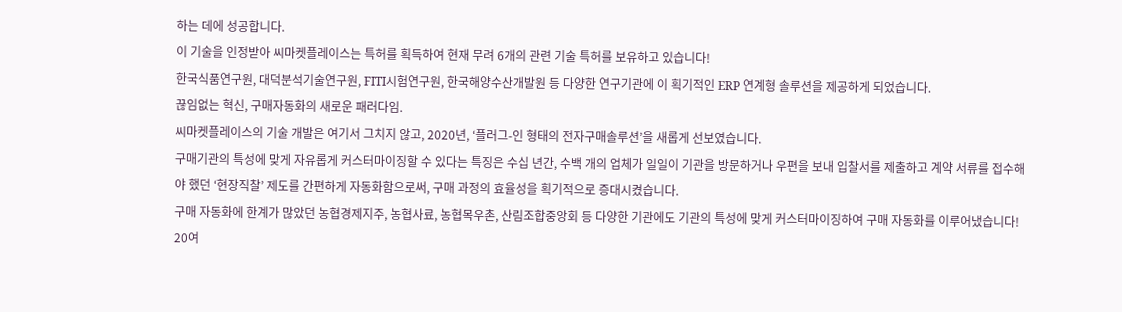하는 데에 성공합니다.
이 기술을 인정받아 씨마켓플레이스는 특허를 획득하여 현재 무려 6개의 관련 기술 특허를 보유하고 있습니다!
한국식품연구원, 대덕분석기술연구원, FITI시험연구원, 한국해양수산개발원 등 다양한 연구기관에 이 획기적인 ERP 연계형 솔루션을 제공하게 되었습니다.
끊임없는 혁신, 구매자동화의 새로운 패러다임.
씨마켓플레이스의 기술 개발은 여기서 그치지 않고, 2020년, ‘플러그-인 형태의 전자구매솔루션’을 새롭게 선보였습니다.
구매기관의 특성에 맞게 자유롭게 커스터마이징할 수 있다는 특징은 수십 년간, 수백 개의 업체가 일일이 기관을 방문하거나 우편을 보내 입찰서를 제출하고 계약 서류를 접수해야 했던 ‘현장직찰’ 제도를 간편하게 자동화함으로써, 구매 과정의 효율성을 획기적으로 증대시켰습니다.
구매 자동화에 한계가 많았던 농협경제지주, 농협사료, 농협목우촌, 산림조합중앙회 등 다양한 기관에도 기관의 특성에 맞게 커스터마이징하여 구매 자동화를 이루어냈습니다!
20여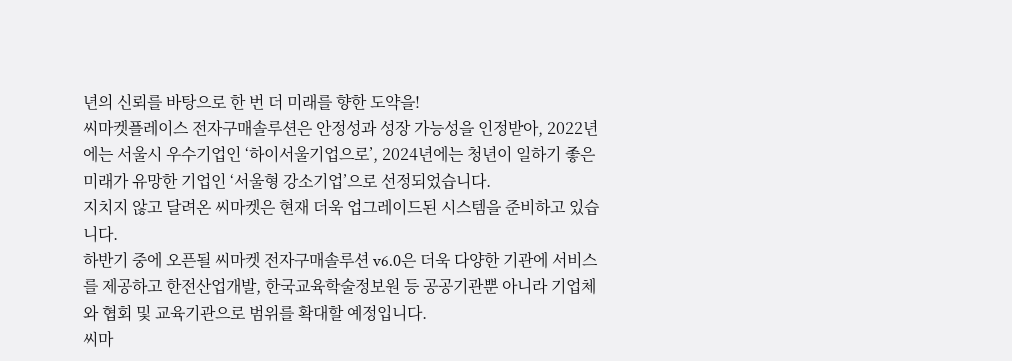년의 신뢰를 바탕으로 한 번 더 미래를 향한 도약을!
씨마켓플레이스 전자구매솔루션은 안정성과 성장 가능성을 인정받아, 2022년에는 서울시 우수기업인 ‘하이서울기업으로’, 2024년에는 청년이 일하기 좋은 미래가 유망한 기업인 ‘서울형 강소기업’으로 선정되었습니다.
지치지 않고 달려온 씨마켓은 현재 더욱 업그레이드된 시스템을 준비하고 있습니다.
하반기 중에 오픈될 씨마켓 전자구매솔루션 v6.0은 더욱 다양한 기관에 서비스를 제공하고 한전산업개발, 한국교육학술정보원 등 공공기관뿐 아니라 기업체와 협회 및 교육기관으로 범위를 확대할 예정입니다.
씨마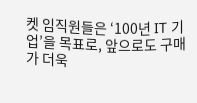켓 임직원들은 ‘100년 IT 기업’을 목표로, 앞으로도 구매가 더욱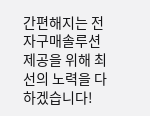간편해지는 전자구매솔루션 제공을 위해 최선의 노력을 다하겠습니다!